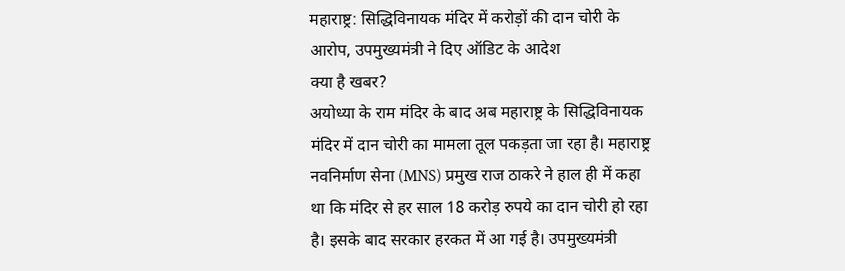महाराष्ट्र: सिद्धिविनायक मंदिर में करोड़ों की दान चोरी के आरोप, उपमुख्यमंत्री ने दिए ऑडिट के आदेश
क्या है खबर?
अयोध्या के राम मंदिर के बाद अब महाराष्ट्र के सिद्धिविनायक मंदिर में दान चोरी का मामला तूल पकड़ता जा रहा है। महाराष्ट्र नवनिर्माण सेना (MNS) प्रमुख राज ठाकरे ने हाल ही में कहा था कि मंदिर से हर साल 18 करोड़ रुपये का दान चोरी हो रहा है। इसके बाद सरकार हरकत में आ गई है। उपमुख्यमंत्री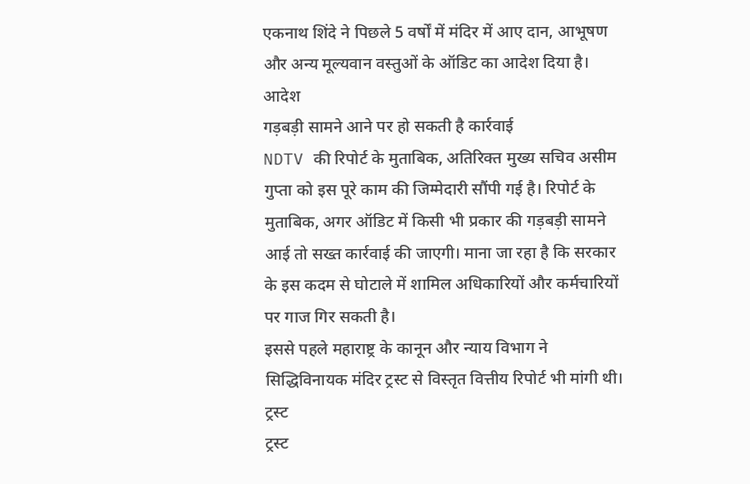एकनाथ शिंदे ने पिछले 5 वर्षों में मंदिर में आए दान, आभूषण और अन्य मूल्यवान वस्तुओं के ऑडिट का आदेश दिया है।
आदेश
गड़बड़ी सामने आने पर हो सकती है कार्रवाई
NDTV की रिपोर्ट के मुताबिक, अतिरिक्त मुख्य सचिव असीम गुप्ता को इस पूरे काम की जिम्मेदारी सौंपी गई है। रिपोर्ट के मुताबिक, अगर ऑडिट में किसी भी प्रकार की गड़बड़ी सामने आई तो सख्त कार्रवाई की जाएगी। माना जा रहा है कि सरकार के इस कदम से घोटाले में शामिल अधिकारियों और कर्मचारियों पर गाज गिर सकती है।
इससे पहले महाराष्ट्र के कानून और न्याय विभाग ने सिद्धिविनायक मंदिर ट्रस्ट से विस्तृत वित्तीय रिपोर्ट भी मांगी थी।
ट्रस्ट
ट्रस्ट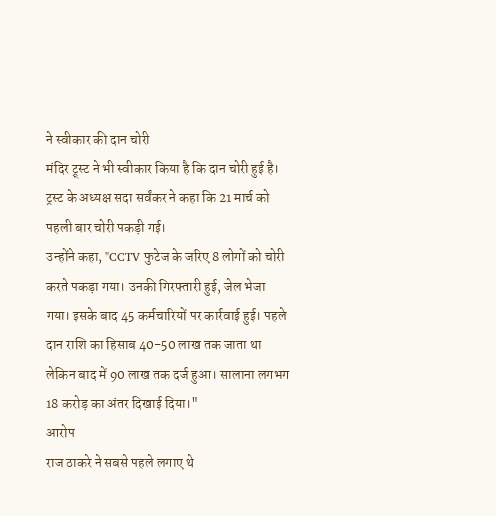ने स्वीकार की दान चोरी
मंदिर ट्र्स्ट ने भी स्वीकार किया है कि दान चोरी हुई है। ट्रस्ट के अध्यक्ष सदा सर्वंकर ने कहा कि 21 मार्च को पहली बार चोरी पकड़ी गई।
उन्होंने कहा, "CCTV फुटेज के जरिए 8 लोगों को चोरी करते पकड़ा गया। उनकी गिरफ्तारी हुई, जेल भेजा गया। इसके बाद 45 कर्मचारियों पर कार्रवाई हुई। पहले दान राशि का हिसाब 40-50 लाख तक जाता था लेकिन बाद में 90 लाख तक दर्ज हुआ। सालाना लगभग 18 करोड़ का अंतर दिखाई दिया।"
आरोप
राज ठाकरे ने सबसे पहले लगाए थे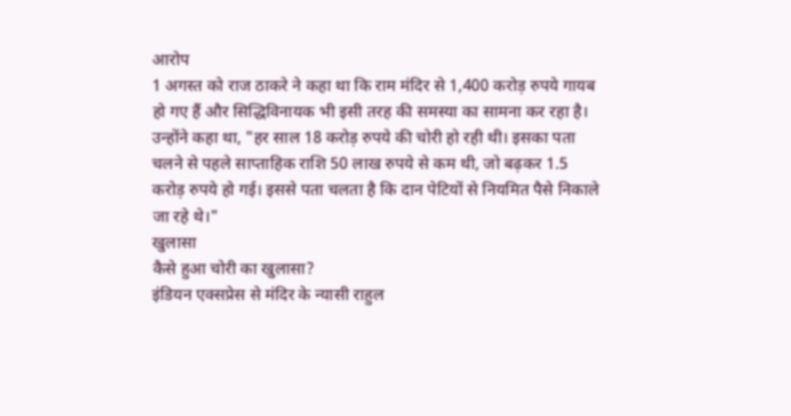आरोप
1 अगस्त को राज ठाकरे ने कहा था कि राम मंदिर से 1,400 करोड़ रुपये गायब हो गए हैं और सिद्धिविनायक भी इसी तरह की समस्या का सामना कर रहा है।
उन्होंने कहा था, "हर साल 18 करोड़ रुपये की चोरी हो रही थी। इसका पता चलने से पहले साप्ताहिक राशि 50 लाख रुपये से कम थी, जो बढ़कर 1.5 करोड़ रुपये हो गई। इससे पता चलता है कि दान पेटियों से नियमित पैसे निकाले जा रहे थे।"
खुलासा
कैसे हुआ चोरी का खुलासा?
इंडियन एक्सप्रेस से मंदिर के न्यासी राहुल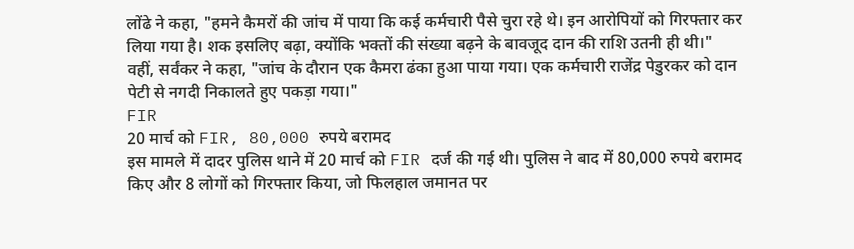लोंढे ने कहा, "हमने कैमरों की जांच में पाया कि कई कर्मचारी पैसे चुरा रहे थे। इन आरोपियों को गिरफ्तार कर लिया गया है। शक इसलिए बढ़ा, क्योंकि भक्तों की संख्या बढ़ने के बावजूद दान की राशि उतनी ही थी।"
वहीं, सर्वंकर ने कहा, "जांच के दौरान एक कैमरा ढंका हुआ पाया गया। एक कर्मचारी राजेंद्र पेडुरकर को दान पेटी से नगदी निकालते हुए पकड़ा गया।"
FIR
20 मार्च को FIR, 80,000 रुपये बरामद
इस मामले में दादर पुलिस थाने में 20 मार्च को FIR दर्ज की गई थी। पुलिस ने बाद में 80,000 रुपये बरामद किए और 8 लोगों को गिरफ्तार किया, जो फिलहाल जमानत पर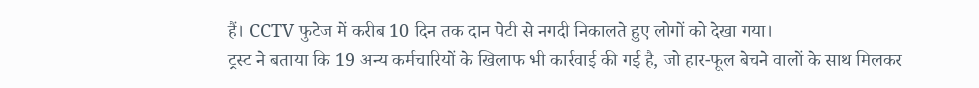हैं। CCTV फुटेज में करीब 10 दिन तक दान पेटी से नगदी निकालते हुए लोगों को देखा गया।
ट्रस्ट ने बताया कि 19 अन्य कर्मचारियों के खिलाफ भी कार्रवाई की गई है, जो हार-फूल बेचने वालों के साथ मिलकर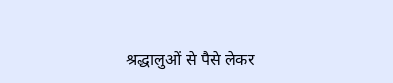श्रद्धालुओं से पैसे लेकर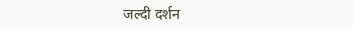जल्दी दर्शन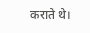कराते थे।